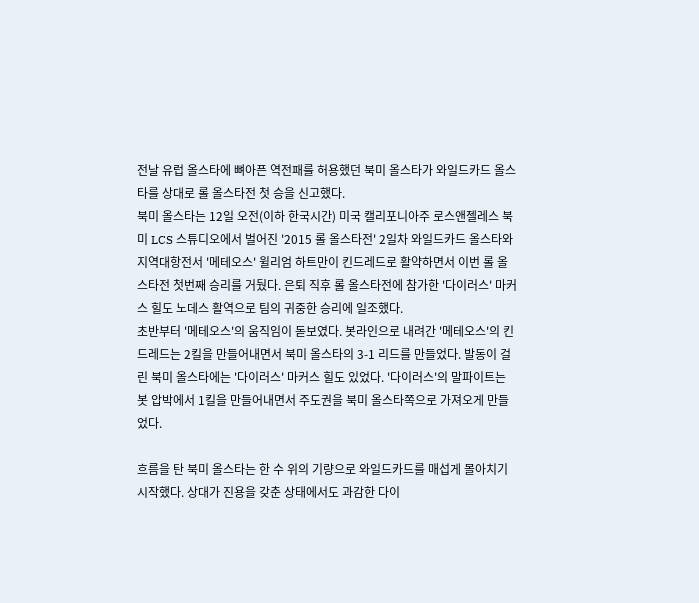전날 유럽 올스타에 뼈아픈 역전패를 허용했던 북미 올스타가 와일드카드 올스타를 상대로 롤 올스타전 첫 승을 신고했다.
북미 올스타는 12일 오전(이하 한국시간) 미국 캘리포니아주 로스앤젤레스 북미 LCS 스튜디오에서 벌어진 '2015 롤 올스타전' 2일차 와일드카드 올스타와 지역대항전서 '메테오스' 윌리엄 하트만이 킨드레드로 활약하면서 이번 롤 올스타전 첫번째 승리를 거뒀다. 은퇴 직후 롤 올스타전에 참가한 '다이러스' 마커스 힐도 노데스 활역으로 팀의 귀중한 승리에 일조했다.
초반부터 '메테오스'의 움직임이 돋보였다. 봇라인으로 내려간 '메테오스'의 킨드레드는 2킬을 만들어내면서 북미 올스타의 3-1 리드를 만들었다. 발동이 걸린 북미 올스타에는 '다이러스' 마커스 힐도 있었다. '다이러스'의 말파이트는 봇 압박에서 1킬을 만들어내면서 주도권을 북미 올스타쪽으로 가져오게 만들었다.

흐름을 탄 북미 올스타는 한 수 위의 기량으로 와일드카드를 매섭게 몰아치기 시작했다. 상대가 진용을 갖춘 상태에서도 과감한 다이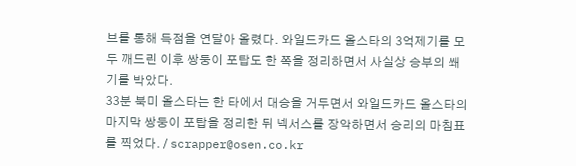브를 통해 득점을 연달아 올렸다. 와일드카드 올스타의 3억제기를 모두 깨드린 이후 쌍둥이 포탑도 한 쪽을 정리하면서 사실상 승부의 쐐기를 박았다.
33분 북미 올스타는 한 타에서 대승을 거두면서 와일드카드 올스타의 마지막 쌍둥이 포탑을 정리한 뒤 넥서스를 장악하면서 승리의 마침표를 찍었다. / scrapper@osen.co.kr